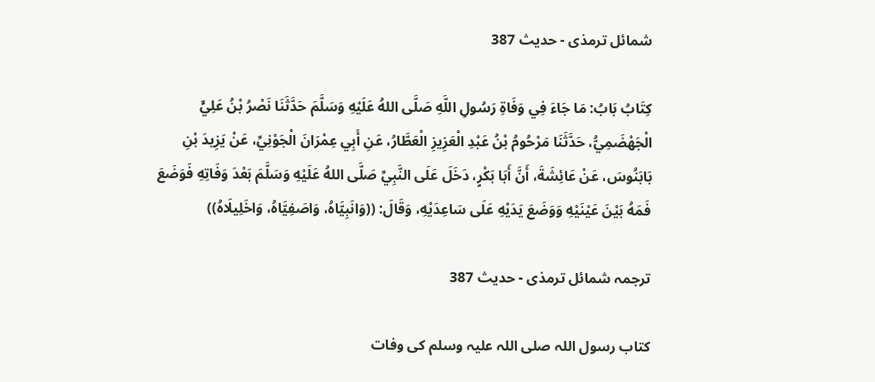شمائل ترمذی - حدیث 387

كِتَابُ بَابُ: مَا جَاءَ فِي وَفَاةِ رَسُولِ اللَّهِ صَلَّى اللهُ عَلَيْهِ وَسَلَّمَ حَدَّثَنَا نَصْرُ بْنُ عَلِيٍّ الْجَهْضَمِيُّ، حَدَّثَنَا مَرْحُومُ بْنُ عَبْدِ الْعَزِيزِ الْعَطَّارُ، عَنِ أَبِي عِمْرَانَ الْجَوْنِيِّ، عَنْ يَزِيدَ بْنِ بَابَنُوسَ، عَنْ عَائِشَةَ، أَنَّ أَبَا بَكْرٍ، دَخَلَ عَلَى النَّبِيِّ صَلَّى اللهُ عَلَيْهِ وَسَلَّمَ بَعْدَ وَفَاتِهِ فَوَضَعَ فَمَهُ بَيْنَ عَيْنَيْهِ وَوَضَعَ يَدَيْهِ عَلَى سَاعِدَيْهِ، وَقَالَ: ((وَانَبِيَّاهُ، وَاصَفِيَّاهُ، وَاخَلِيلَاهُ))

ترجمہ شمائل ترمذی - حدیث 387

کتاب رسول اللہ صلی اللہ علیہ وسلم کی وفات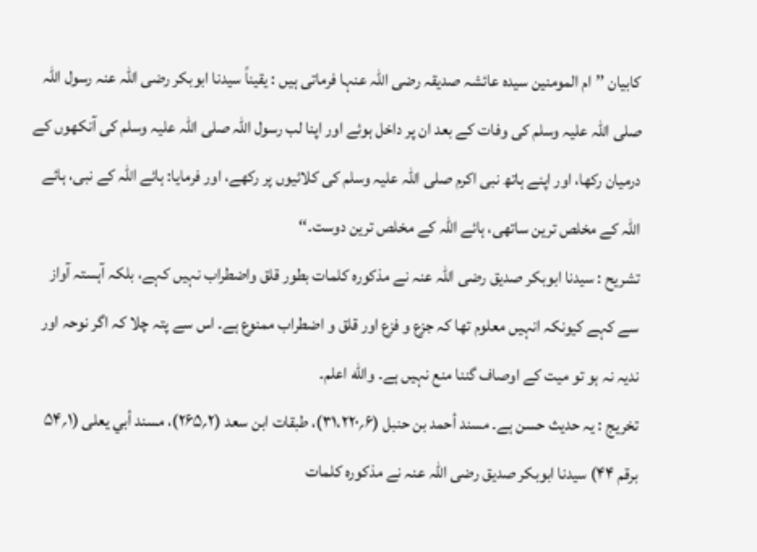کابیان ’’ام المومنین سیدہ عائشہ صدیقہ رضی اللہ عنہا فرماتی ہیں : یقیناً سیدنا ابوبکر رضی اللہ عنہ رسول اللہ صلی اللہ علیہ وسلم کی وفات کے بعد ان پر داخل ہوئے اور اپنا لب رسول اللہ صلی اللہ علیہ وسلم کی آنکھوں کے درمیان رکھا، اور اپنے ہاتھ نبی اکرم صلی اللہ علیہ وسلم کی کلائیوں پر رکھے، اور فرمایا: ہائے اللہ کے نبی، ہائے اللہ کے مخلص ترین ساتھی، ہائے اللہ کے مخلص ترین دوست۔‘‘
تشریح : سیدنا ابوبکر صدیق رضی اللہ عنہ نے مذکورہ کلمات بطور قلق واضطراب نہیں کہے، بلکہ آہستہ آواز سے کہے کیونکہ انہیں معلوم تھا کہ جزع و فزع اور قلق و اضطراب ممنوع ہے۔ اس سے پتہ چلا کہ اگر نوحہ اور ندیہ نہ ہو تو میت کے اوصاف گننا منع نہیں ہے۔ والله اعلم۔
تخریج : یہ حدیث حسن ہے۔ مسند أحمد بن حنبل (۶؍۳۱،۲۲۰)، طبقات ابن سعد (۲؍۲۶۵)، مسند أبي یعلی (۱؍۵۴ برقم ۴۴) سیدنا ابوبکر صدیق رضی اللہ عنہ نے مذکورہ کلمات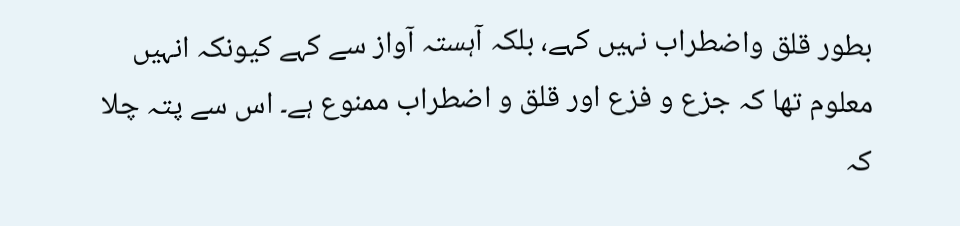بطور قلق واضطراب نہیں کہے، بلکہ آہستہ آواز سے کہے کیونکہ انہیں معلوم تھا کہ جزع و فزع اور قلق و اضطراب ممنوع ہے۔ اس سے پتہ چلا کہ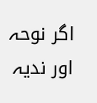اگر نوحہ اور ندیہ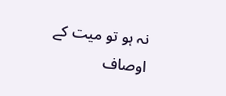نہ ہو تو میت کے اوصاف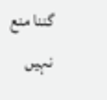گننا منع نہیں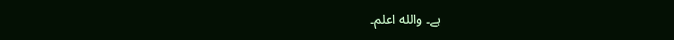ہے۔ والله اعلم۔